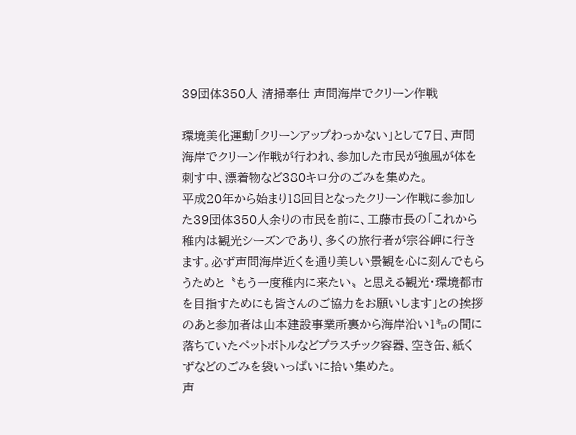39団体350人 清掃奉仕 声問海岸でクリーン作戦

環境美化運動「クリーンアップわっかない」として7日、声問海岸でクリーン作戦が行われ、参加した市民が強風が体を刺す中、漂着物など380キロ分のごみを集めた。
平成20年から始まり18回目となったクリーン作戦に参加した39団体350人余りの市民を前に、工藤市長の「これから稚内は観光シーズンであり、多くの旅行者が宗谷岬に行きます。必ず声問海岸近くを通り美しい景観を心に刻んでもらうためと〝もう一度稚内に来たい〟と思える観光・環境都市を目指すためにも皆さんのご協力をお願いします」との挨拶のあと参加者は山本建設事業所裏から海岸沿い1㌔の間に落ちていたペットボトルなどプラスチック容器、空き缶、紙くずなどのごみを袋いっぱいに拾い集めた。
声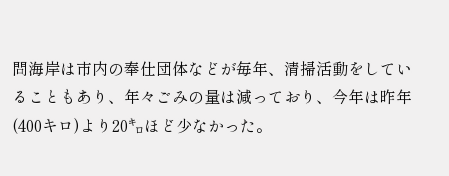問海岸は市内の奉仕団体などが毎年、清掃活動をしていることもあり、年々ごみの量は減っており、今年は昨年(400キロ)より20㌔ほど少なかった。